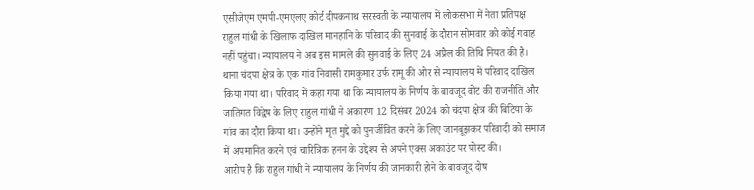एसीजेएम एमपी-एमएलए कोर्ट दीपकनाथ सरस्वती के न्यायालय में लोकसभा में नेता प्रतिपक्ष राहुल गांधी के खिलाफ दाखिल मानहानि के परिवाद की सुनवाई के दौरान सोमवार को कोई गवाह नहीं पहुंचा। न्यायालय ने अब इस मामले की सुनवाई के लिए 24 अप्रैल की तिथि नियत की है।
थाना चंदपा क्षेत्र के एक गांव निवासी रामकुमार उर्फ रामू की ओर से न्यायालय में परिवाद दाखिल किया गया था। परिवाद में कहा गया था कि न्यायालय के निर्णय के बावजूद वोट की राजनीति और जातिगत विद्वेष के लिए राहुल गांधी ने अकारण 12 दिसंबर 2024 को चंदपा क्षेत्र की बिटिया के गांव का दौरा किया था। उन्होंने मृत मुद्दे को पुनर्जीवित करने के लिए जानबूझकर परिवादी को समाज में अपमानित करने एवं चारित्रिक हनन के उद्देश्य से अपने एक्स अकाउंट पर पोस्ट की।
आरोप है कि राहुल गांधी ने न्यायालय के निर्णय की जानकारी होने के बावजूद दोष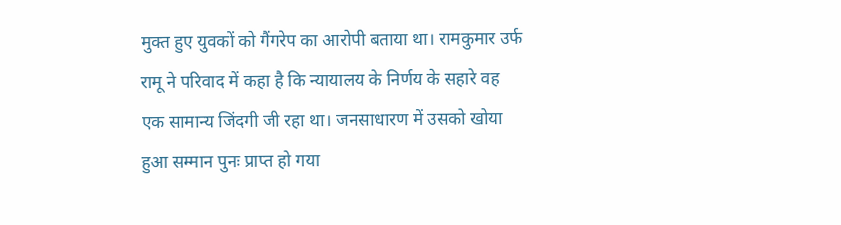मुक्त हुए युवकों को गैंगरेप का आरोपी बताया था। रामकुमार उर्फ रामू ने परिवाद में कहा है कि न्यायालय के निर्णय के सहारे वह एक सामान्य जिंदगी जी रहा था। जनसाधारण में उसको खोया हुआ सम्मान पुनः प्राप्त हो गया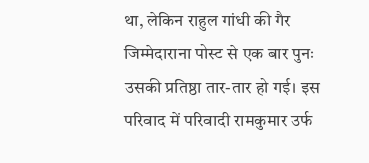था, लेकिन राहुल गांधी की गैर जिम्मेदाराना पोस्ट से एक बार पुनः उसकी प्रतिष्ठा तार-तार हो गई। इस परिवाद में परिवादी रामकुमार उर्फ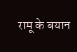रामू के बयान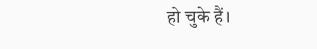हो चुके हैं।